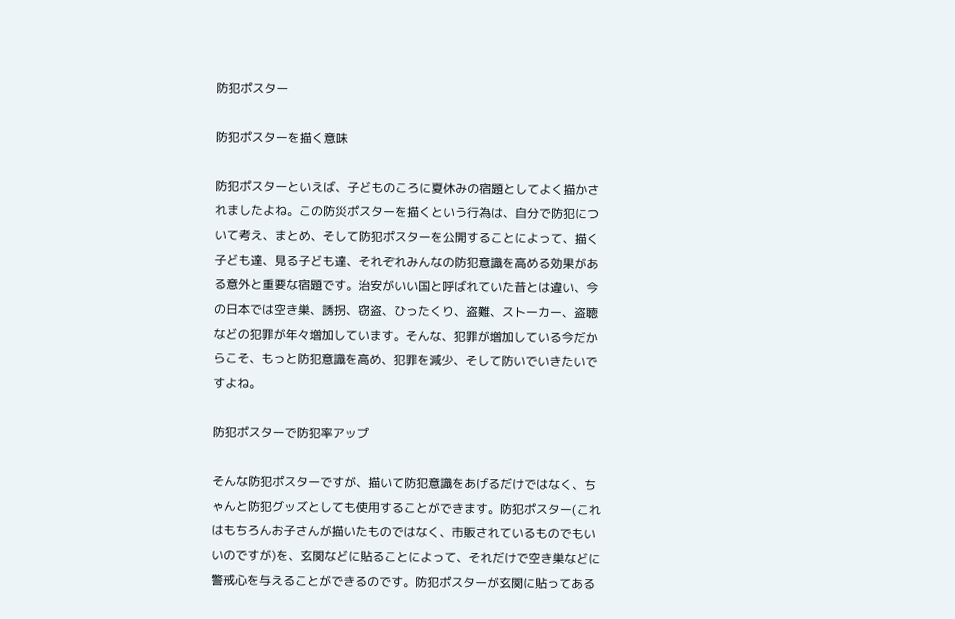防犯ポスター

防犯ポスターを描く意味

防犯ポスターといえば、子どものころに夏休みの宿題としてよく描かされましたよね。この防災ポスターを描くという行為は、自分で防犯について考え、まとめ、そして防犯ポスターを公開することによって、描く子ども達、見る子ども達、それぞれみんなの防犯意識を高める効果がある意外と重要な宿題です。治安がいい国と呼ばれていた昔とは違い、今の日本では空き巣、誘拐、窃盗、ひったくり、盗難、ストーカー、盗聴などの犯罪が年々増加しています。そんな、犯罪が増加している今だからこそ、もっと防犯意識を高め、犯罪を減少、そして防いでいきたいですよね。

防犯ポスターで防犯率アップ

そんな防犯ポスターですが、描いて防犯意識をあげるだけではなく、ちゃんと防犯グッズとしても使用することができます。防犯ポスター(これはもちろんお子さんが描いたものではなく、市販されているものでもいいのですが)を、玄関などに貼ることによって、それだけで空き巣などに警戒心を与えることができるのです。防犯ポスターが玄関に貼ってある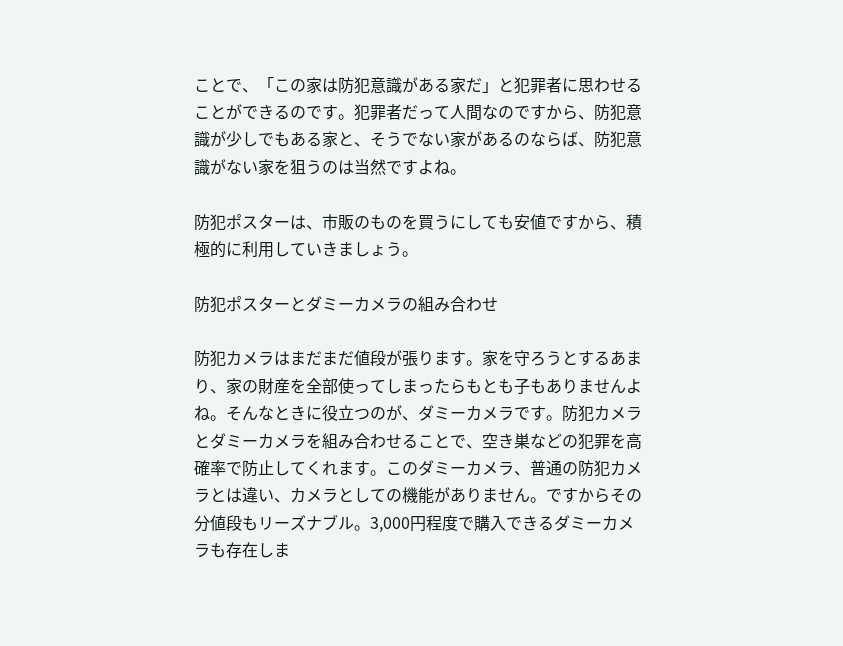ことで、「この家は防犯意識がある家だ」と犯罪者に思わせることができるのです。犯罪者だって人間なのですから、防犯意識が少しでもある家と、そうでない家があるのならば、防犯意識がない家を狙うのは当然ですよね。

防犯ポスターは、市販のものを買うにしても安値ですから、積極的に利用していきましょう。

防犯ポスターとダミーカメラの組み合わせ

防犯カメラはまだまだ値段が張ります。家を守ろうとするあまり、家の財産を全部使ってしまったらもとも子もありませんよね。そんなときに役立つのが、ダミーカメラです。防犯カメラとダミーカメラを組み合わせることで、空き巣などの犯罪を高確率で防止してくれます。このダミーカメラ、普通の防犯カメラとは違い、カメラとしての機能がありません。ですからその分値段もリーズナブル。3,000円程度で購入できるダミーカメラも存在しま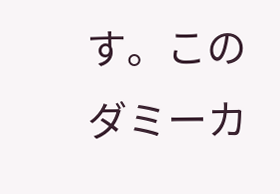す。このダミーカ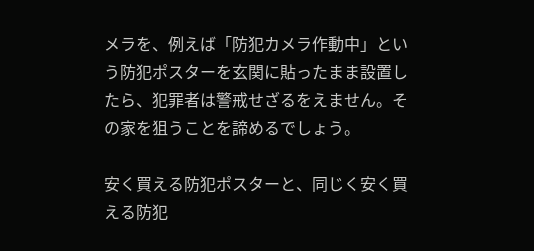メラを、例えば「防犯カメラ作動中」という防犯ポスターを玄関に貼ったまま設置したら、犯罪者は警戒せざるをえません。その家を狙うことを諦めるでしょう。

安く買える防犯ポスターと、同じく安く買える防犯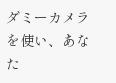ダミーカメラを使い、あなた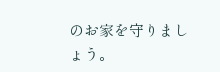のお家を守りましょう。